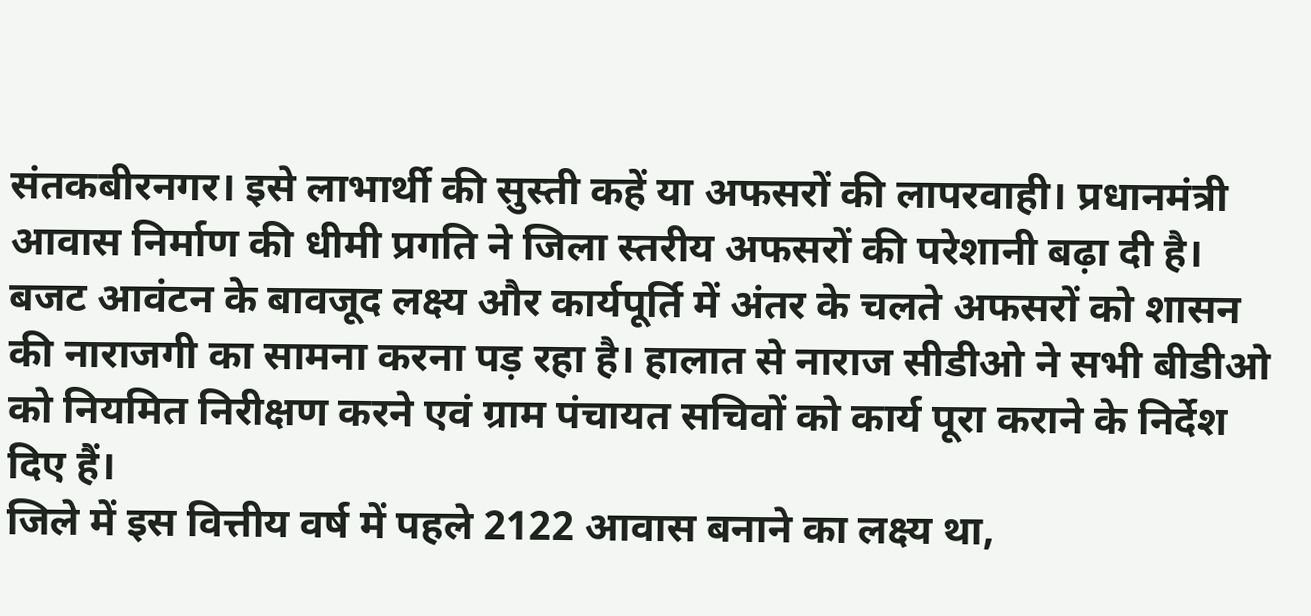संतकबीरनगर। इसे लाभार्थी की सुस्ती कहें या अफसरों की लापरवाही। प्रधानमंत्री आवास निर्माण की धीमी प्रगति ने जिला स्तरीय अफसरों की परेशानी बढ़ा दी है। बजट आवंटन के बावजूद लक्ष्य और कार्यपूर्ति में अंतर के चलते अफसरों को शासन की नाराजगी का सामना करना पड़ रहा है। हालात से नाराज सीडीओ ने सभी बीडीओ को नियमित निरीक्षण करने एवं ग्राम पंचायत सचिवों को कार्य पूरा कराने के निर्देश दिए हैं।
जिले में इस वित्तीय वर्ष में पहले 2122 आवास बनाने का लक्ष्य था,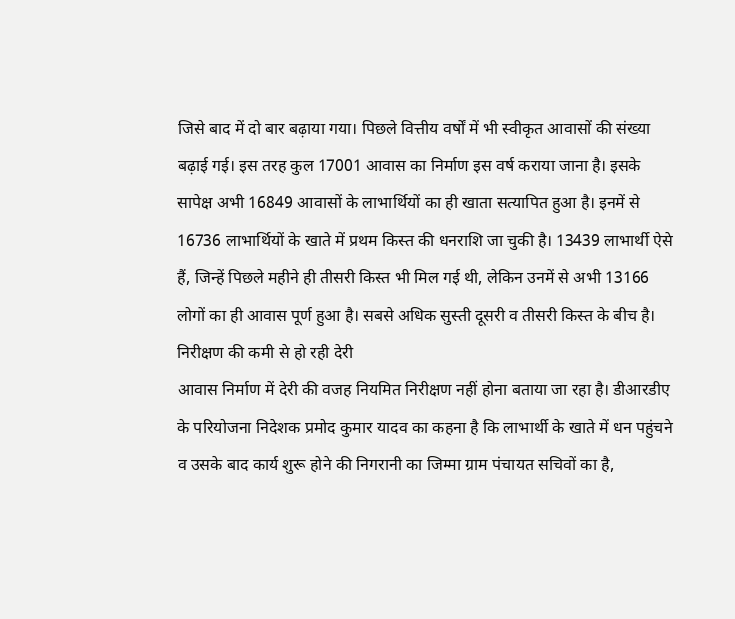जिसे बाद में दो बार बढ़ाया गया। पिछले वित्तीय वर्षों में भी स्वीकृत आवासों की संख्या बढ़ाई गई। इस तरह कुल 17001 आवास का निर्माण इस वर्ष कराया जाना है। इसके सापेक्ष अभी 16849 आवासों के लाभार्थियों का ही खाता सत्यापित हुआ है। इनमें से 16736 लाभार्थियों के खाते में प्रथम किस्त की धनराशि जा चुकी है। 13439 लाभार्थी ऐसे हैं, जिन्हें पिछले महीने ही तीसरी किस्त भी मिल गई थी, लेकिन उनमें से अभी 13166 लोगों का ही आवास पूर्ण हुआ है। सबसे अधिक सुस्ती दूसरी व तीसरी किस्त के बीच है।
निरीक्षण की कमी से हो रही देरी
आवास निर्माण में देरी की वजह नियमित निरीक्षण नहीं होना बताया जा रहा है। डीआरडीए के परियोजना निदेशक प्रमोद कुमार यादव का कहना है कि लाभार्थी के खाते में धन पहुंचने व उसके बाद कार्य शुरू होने की निगरानी का जिम्मा ग्राम पंचायत सचिवों का है,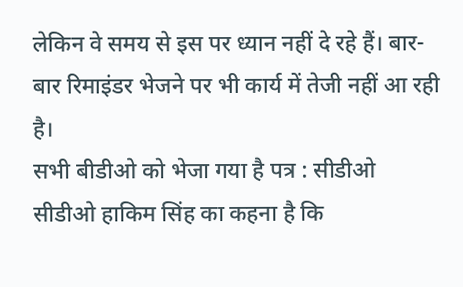लेकिन वे समय से इस पर ध्यान नहीं दे रहे हैं। बार-बार रिमाइंडर भेजने पर भी कार्य में तेजी नहीं आ रही है।
सभी बीडीओ को भेजा गया है पत्र : सीडीओ
सीडीओ हाकिम सिंह का कहना है कि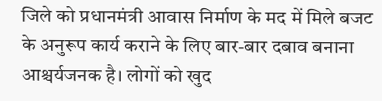जिले को प्रधानमंत्री आवास निर्माण के मद में मिले बजट के अनुरूप कार्य कराने के लिए बार-बार दबाव बनाना आश्चर्यजनक है। लोगों को खुद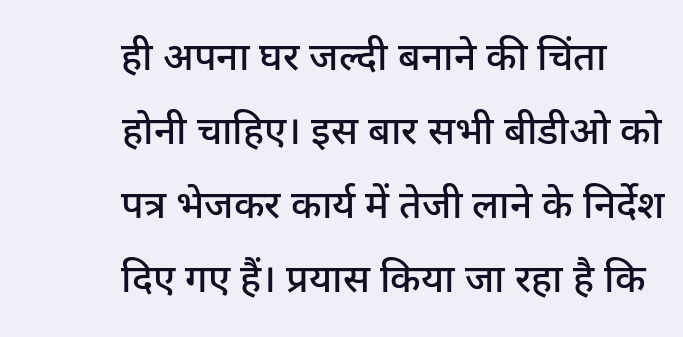ही अपना घर जल्दी बनाने की चिंता होनी चाहिए। इस बार सभी बीडीओ को पत्र भेजकर कार्य में तेजी लाने के निर्देश दिए गए हैं। प्रयास किया जा रहा है कि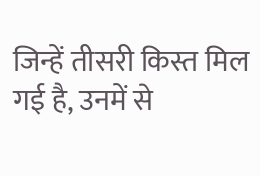जिन्हें तीसरी किस्त मिल गई है, उनमें से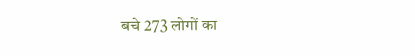बचे 273 लोगों का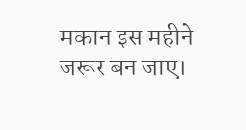मकान इस महीने जरूर बन जाए।